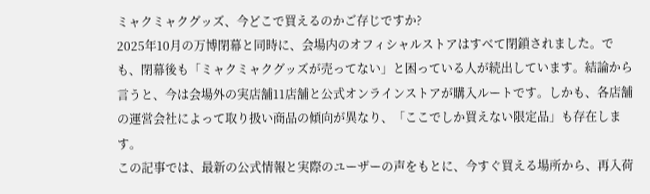ミャクミャクグッズ、今どこで買えるのかご存じですか?
2025年10月の万博閉幕と同時に、会場内のオフィシャルストアはすべて閉鎖されました。でも、閉幕後も「ミャクミャクグッズが売ってない」と困っている人が続出しています。結論から言うと、今は会場外の実店舗11店舗と公式オンラインストアが購入ルートです。しかも、各店舗の運営会社によって取り扱い商品の傾向が異なり、「ここでしか買えない限定品」も存在します。
この記事では、最新の公式情報と実際のユーザーの声をもとに、今すぐ買える場所から、再入荷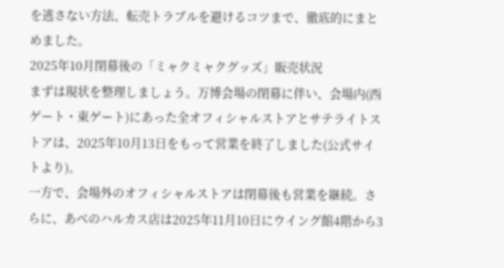を逃さない方法、転売トラブルを避けるコツまで、徹底的にまとめました。
2025年10月閉幕後の「ミャクミャクグッズ」販売状況
まずは現状を整理しましょう。万博会場の閉幕に伴い、会場内(西ゲート・東ゲート)にあった全オフィシャルストアとサテライトストアは、2025年10月13日をもって営業を終了しました(公式サイトより)。
一方で、会場外のオフィシャルストアは閉幕後も営業を継続。さらに、あべのハルカス店は2025年11月10日にウイング館4階から3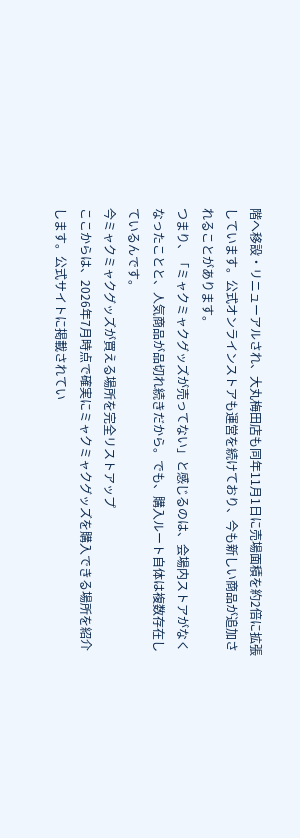階へ移設・リニューアルされ、大丸梅田店も同年11月1日に売場面積を約2倍に拡張しています。公式オンラインストアも運営を続けており、今も新しい商品が追加されることがあります。
つまり、「ミャクミャクグッズが売ってない」と感じるのは、会場内ストアがなくなったことと、人気商品が品切れ続きだから。でも、購入ルート自体は複数存在しているんです。
今ミャクミャクグッズが買える場所を完全リストアップ
ここからは、2026年7月時点で確実にミャクミャクグッズを購入できる場所を紹介します。公式サイトに掲載されてい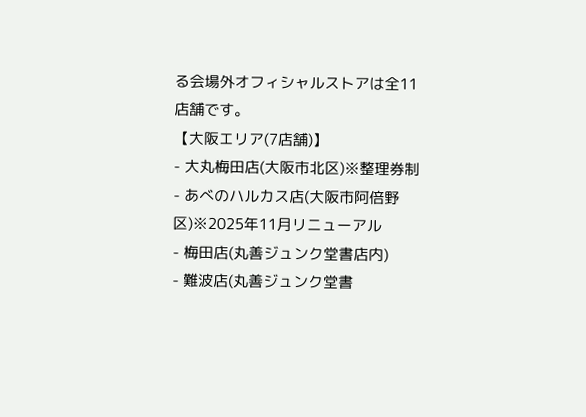る会場外オフィシャルストアは全11店舗です。
【大阪エリア(7店舗)】
- 大丸梅田店(大阪市北区)※整理券制
- あべのハルカス店(大阪市阿倍野区)※2025年11月リニューアル
- 梅田店(丸善ジュンク堂書店内)
- 難波店(丸善ジュンク堂書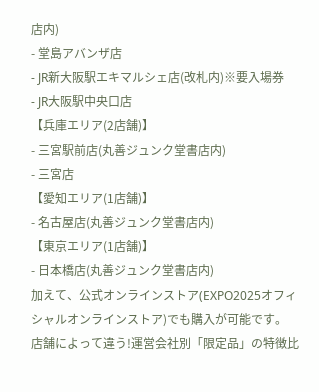店内)
- 堂島アバンザ店
- JR新大阪駅エキマルシェ店(改札内)※要入場券
- JR大阪駅中央口店
【兵庫エリア(2店舗)】
- 三宮駅前店(丸善ジュンク堂書店内)
- 三宮店
【愛知エリア(1店舗)】
- 名古屋店(丸善ジュンク堂書店内)
【東京エリア(1店舗)】
- 日本橋店(丸善ジュンク堂書店内)
加えて、公式オンラインストア(EXPO2025オフィシャルオンラインストア)でも購入が可能です。
店舗によって違う!運営会社別「限定品」の特徴比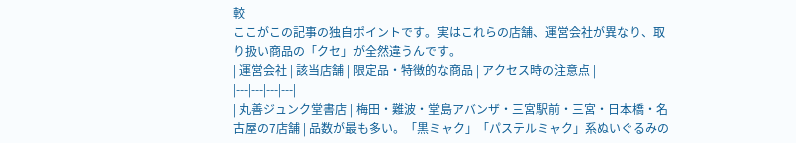較
ここがこの記事の独自ポイントです。実はこれらの店舗、運営会社が異なり、取り扱い商品の「クセ」が全然違うんです。
| 運営会社 | 該当店舗 | 限定品・特徴的な商品 | アクセス時の注意点 |
|---|---|---|---|
| 丸善ジュンク堂書店 | 梅田・難波・堂島アバンザ・三宮駅前・三宮・日本橋・名古屋の7店舗 | 品数が最も多い。「黒ミャク」「パステルミャク」系ぬいぐるみの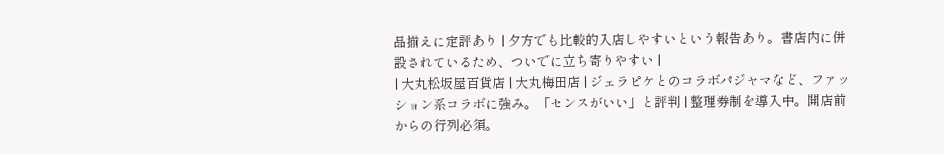品揃えに定評あり | 夕方でも比較的入店しやすいという報告あり。書店内に併設されているため、ついでに立ち寄りやすい |
| 大丸松坂屋百貨店 | 大丸梅田店 | ジェラピケとのコラボパジャマなど、ファッション系コラボに強み。「センスがいい」と評判 | 整理券制を導入中。開店前からの行列必須。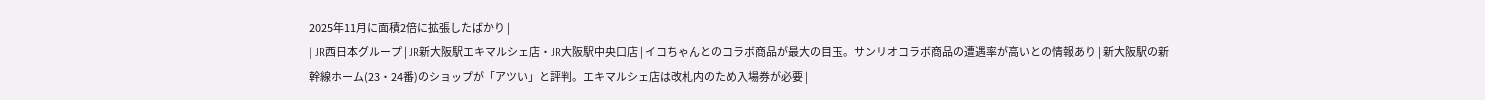2025年11月に面積2倍に拡張したばかり |
| JR西日本グループ | JR新大阪駅エキマルシェ店・JR大阪駅中央口店 | イコちゃんとのコラボ商品が最大の目玉。サンリオコラボ商品の遭遇率が高いとの情報あり | 新大阪駅の新幹線ホーム(23・24番)のショップが「アツい」と評判。エキマルシェ店は改札内のため入場券が必要 |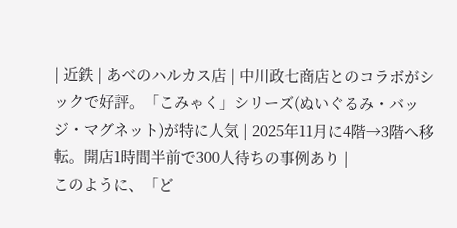| 近鉄 | あべのハルカス店 | 中川政七商店とのコラボがシックで好評。「こみゃく」シリーズ(ぬいぐるみ・バッジ・マグネット)が特に人気 | 2025年11月に4階→3階へ移転。開店1時間半前で300人待ちの事例あり |
このように、「ど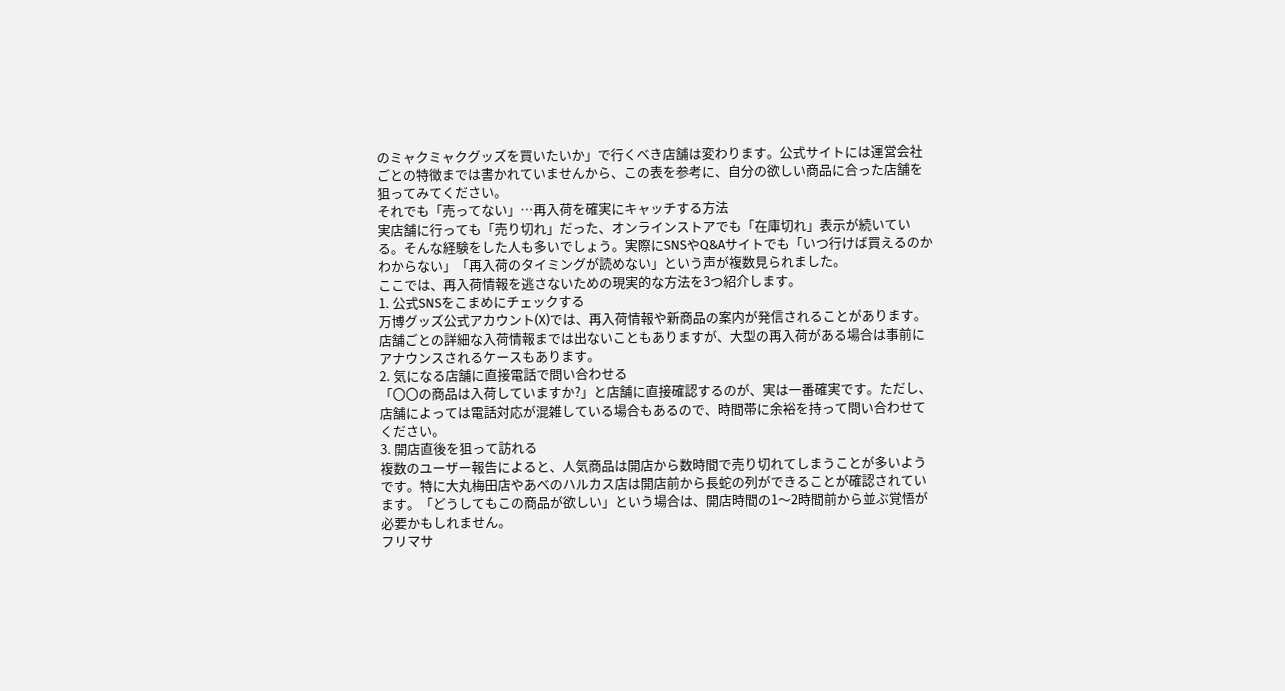のミャクミャクグッズを買いたいか」で行くべき店舗は変わります。公式サイトには運営会社ごとの特徴までは書かれていませんから、この表を参考に、自分の欲しい商品に合った店舗を狙ってみてください。
それでも「売ってない」…再入荷を確実にキャッチする方法
実店舗に行っても「売り切れ」だった、オンラインストアでも「在庫切れ」表示が続いている。そんな経験をした人も多いでしょう。実際にSNSやQ&Aサイトでも「いつ行けば買えるのかわからない」「再入荷のタイミングが読めない」という声が複数見られました。
ここでは、再入荷情報を逃さないための現実的な方法を3つ紹介します。
1. 公式SNSをこまめにチェックする
万博グッズ公式アカウント(X)では、再入荷情報や新商品の案内が発信されることがあります。店舗ごとの詳細な入荷情報までは出ないこともありますが、大型の再入荷がある場合は事前にアナウンスされるケースもあります。
2. 気になる店舗に直接電話で問い合わせる
「〇〇の商品は入荷していますか?」と店舗に直接確認するのが、実は一番確実です。ただし、店舗によっては電話対応が混雑している場合もあるので、時間帯に余裕を持って問い合わせてください。
3. 開店直後を狙って訪れる
複数のユーザー報告によると、人気商品は開店から数時間で売り切れてしまうことが多いようです。特に大丸梅田店やあべのハルカス店は開店前から長蛇の列ができることが確認されています。「どうしてもこの商品が欲しい」という場合は、開店時間の1〜2時間前から並ぶ覚悟が必要かもしれません。
フリマサ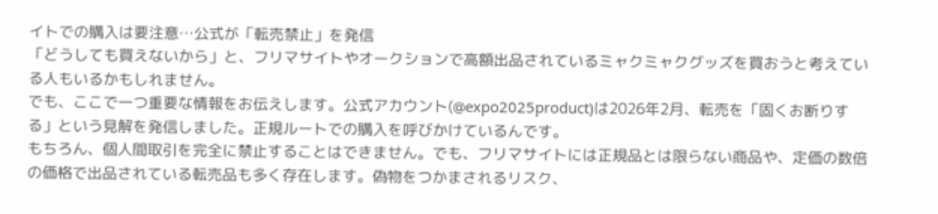イトでの購入は要注意…公式が「転売禁止」を発信
「どうしても買えないから」と、フリマサイトやオークションで高額出品されているミャクミャクグッズを買おうと考えている人もいるかもしれません。
でも、ここで一つ重要な情報をお伝えします。公式アカウント(@expo2025product)は2026年2月、転売を「固くお断りする」という見解を発信しました。正規ルートでの購入を呼びかけているんです。
もちろん、個人間取引を完全に禁止することはできません。でも、フリマサイトには正規品とは限らない商品や、定価の数倍の価格で出品されている転売品も多く存在します。偽物をつかまされるリスク、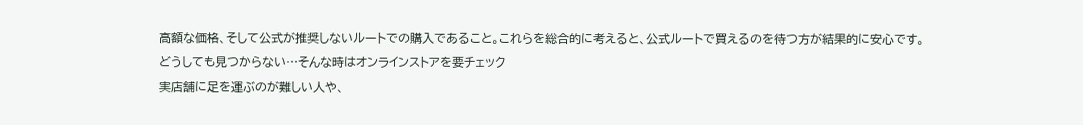高額な価格、そして公式が推奨しないルートでの購入であること。これらを総合的に考えると、公式ルートで買えるのを待つ方が結果的に安心です。
どうしても見つからない…そんな時はオンラインストアを要チェック
実店舗に足を運ぶのが難しい人や、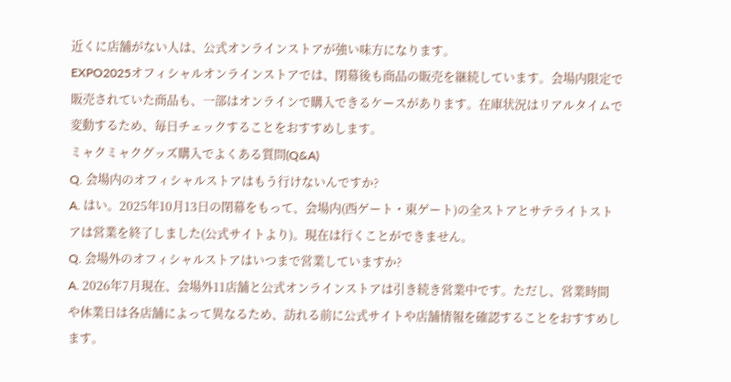近くに店舗がない人は、公式オンラインストアが強い味方になります。
EXPO2025オフィシャルオンラインストアでは、閉幕後も商品の販売を継続しています。会場内限定で販売されていた商品も、一部はオンラインで購入できるケースがあります。在庫状況はリアルタイムで変動するため、毎日チェックすることをおすすめします。
ミャクミャクグッズ購入でよくある質問(Q&A)
Q. 会場内のオフィシャルストアはもう行けないんですか?
A. はい。2025年10月13日の閉幕をもって、会場内(西ゲート・東ゲート)の全ストアとサテライトストアは営業を終了しました(公式サイトより)。現在は行くことができません。
Q. 会場外のオフィシャルストアはいつまで営業していますか?
A. 2026年7月現在、会場外11店舗と公式オンラインストアは引き続き営業中です。ただし、営業時間や休業日は各店舗によって異なるため、訪れる前に公式サイトや店舗情報を確認することをおすすめします。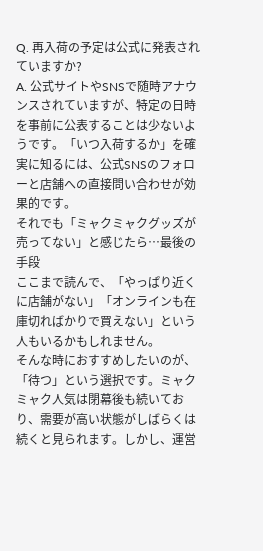Q. 再入荷の予定は公式に発表されていますか?
A. 公式サイトやSNSで随時アナウンスされていますが、特定の日時を事前に公表することは少ないようです。「いつ入荷するか」を確実に知るには、公式SNSのフォローと店舗への直接問い合わせが効果的です。
それでも「ミャクミャクグッズが売ってない」と感じたら…最後の手段
ここまで読んで、「やっぱり近くに店舗がない」「オンラインも在庫切ればかりで買えない」という人もいるかもしれません。
そんな時におすすめしたいのが、「待つ」という選択です。ミャクミャク人気は閉幕後も続いており、需要が高い状態がしばらくは続くと見られます。しかし、運営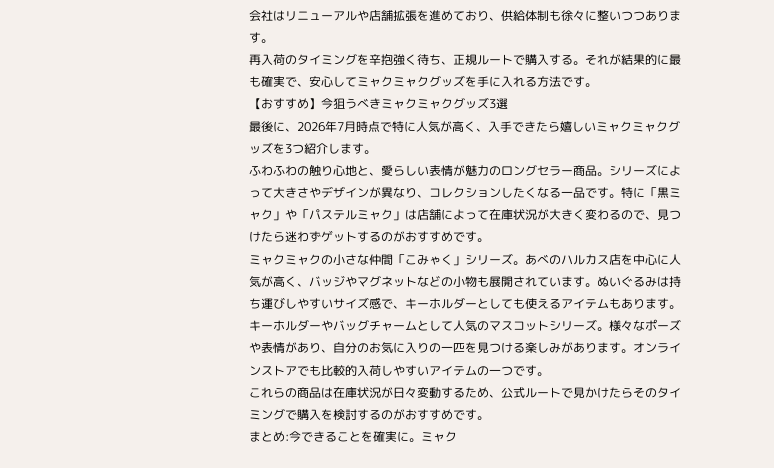会社はリニューアルや店舗拡張を進めており、供給体制も徐々に整いつつあります。
再入荷のタイミングを辛抱強く待ち、正規ルートで購入する。それが結果的に最も確実で、安心してミャクミャクグッズを手に入れる方法です。
【おすすめ】今狙うべきミャクミャクグッズ3選
最後に、2026年7月時点で特に人気が高く、入手できたら嬉しいミャクミャクグッズを3つ紹介します。
ふわふわの触り心地と、愛らしい表情が魅力のロングセラー商品。シリーズによって大きさやデザインが異なり、コレクションしたくなる一品です。特に「黒ミャク」や「パステルミャク」は店舗によって在庫状況が大きく変わるので、見つけたら迷わずゲットするのがおすすめです。
ミャクミャクの小さな仲間「こみゃく」シリーズ。あべのハルカス店を中心に人気が高く、バッジやマグネットなどの小物も展開されています。ぬいぐるみは持ち運びしやすいサイズ感で、キーホルダーとしても使えるアイテムもあります。
キーホルダーやバッグチャームとして人気のマスコットシリーズ。様々なポーズや表情があり、自分のお気に入りの一匹を見つける楽しみがあります。オンラインストアでも比較的入荷しやすいアイテムの一つです。
これらの商品は在庫状況が日々変動するため、公式ルートで見かけたらそのタイミングで購入を検討するのがおすすめです。
まとめ:今できることを確実に。ミャク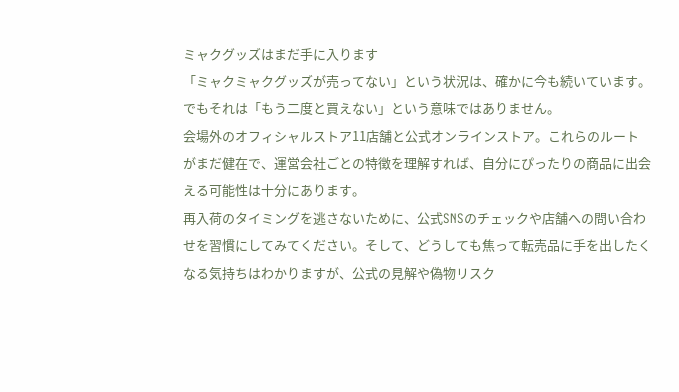ミャクグッズはまだ手に入ります
「ミャクミャクグッズが売ってない」という状況は、確かに今も続いています。でもそれは「もう二度と買えない」という意味ではありません。
会場外のオフィシャルストア11店舗と公式オンラインストア。これらのルートがまだ健在で、運営会社ごとの特徴を理解すれば、自分にぴったりの商品に出会える可能性は十分にあります。
再入荷のタイミングを逃さないために、公式SNSのチェックや店舗への問い合わせを習慣にしてみてください。そして、どうしても焦って転売品に手を出したくなる気持ちはわかりますが、公式の見解や偽物リスク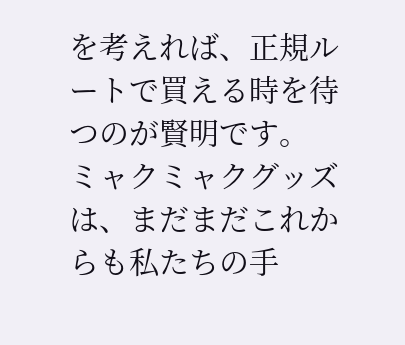を考えれば、正規ルートで買える時を待つのが賢明です。
ミャクミャクグッズは、まだまだこれからも私たちの手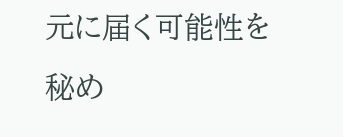元に届く可能性を秘め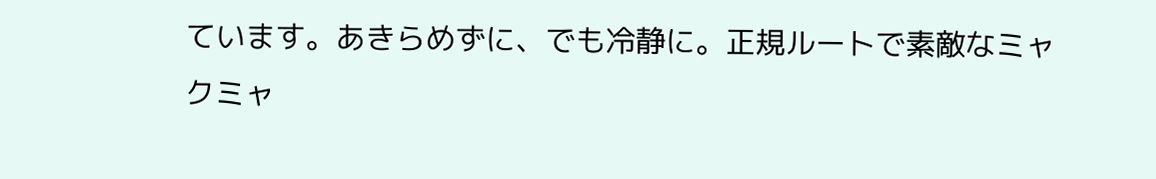ています。あきらめずに、でも冷静に。正規ルートで素敵なミャクミャ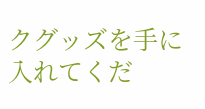クグッズを手に入れてくだ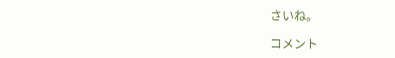さいね。

コメント